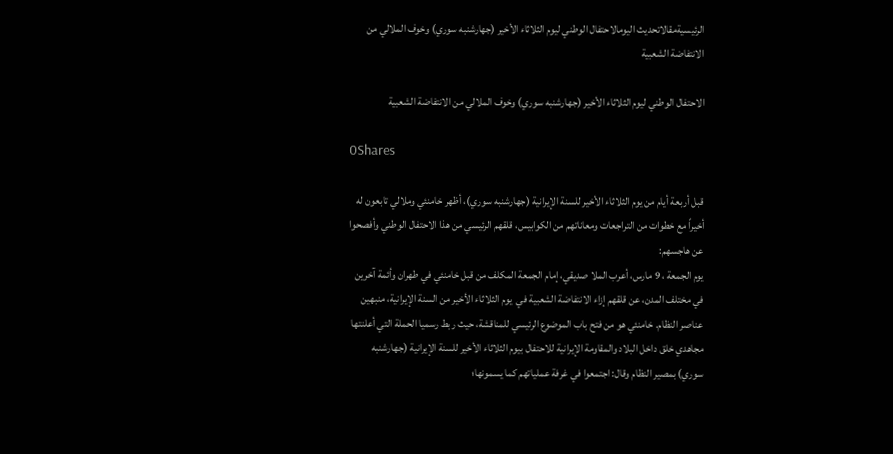الرئيسيةمقالاتحديث اليومالاحتفال الوطني ليوم الثلاثاء الأخير (جهارشنبه سوري) وخوف الملالي من الانتفاضة الشعبية

الاحتفال الوطني ليوم الثلاثاء الأخير (جهارشنبه سوري) وخوف الملالي من الانتفاضة الشعبية

0Shares

قبل أربعة أيام من يوم الثلاثاء الأخير للسنة الإيرانية (جهارشنبه سوري)، أظهر خامنئي وملالي تابعون له أخيراً مع خطوات من التراجعات ومعاناتهم من الکوابيس، قلقهم الرئيسي من هذا الاحتفال الوطني وأفصحوا عن هاجسهم:
يوم الجمعة ، 9 مارس، أعرب الملا صديقي، إمام الجمعة المکلف من قبل خامنئي في طهران وأئمة آخرين في مختلف المدن، عن قلقهم إزاء الانتفاضة الشعبية في  يوم الثلاثاء الأخير من السنة الإيرانية، منبهين عناصر النظام. خامنئي هو من فتح باب الموضوع الرئيسي للمناقشة، حيث ربط رسميا الحملة التي أعلنتها مجاهدي خلق داخل البلاد والمقاومة الإيرانية للاحتفال بيوم الثلاثاء الأخير للسنة الإيرانية (جهارشنبه سوري) بمصير النظام وقال: اجتمعوا في غرفة عملياتهم کما يسمونها؛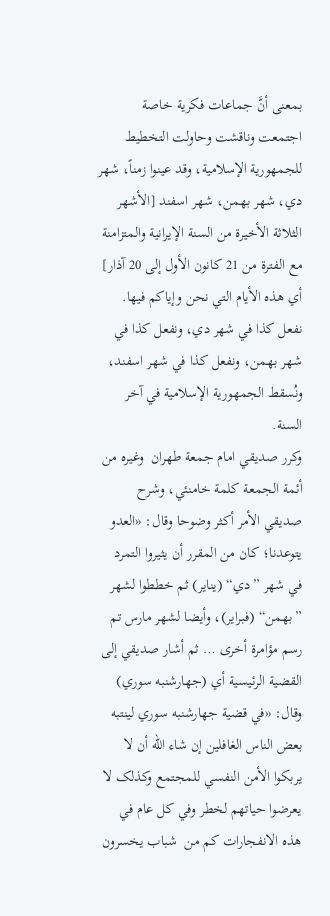بمعنی أنَّ جماعات فکرية خاصة اجتمعت وناقشت وحاولت التخطيط للجمهورية الإسلامية، وقد عينوا زمناً، شهر دي، شهر بهمن، شهر اسفند [الأشهر الثلاثة الأخيرة من السنة الإيرانية والمتزامنة مع الفترة من 21 کانون الأول إلی 20 آذار] أي هذه الأيام التي نحن وإياکم فيها. نفعل کذا في شهر دي، ونفعل کذا في شهر بهمن، ونفعل کذا في شهر اسفند، ونُسقط الجمهورية الإسلامية في آخر السنة.
وکرر صديقي امام جمعة طهران  وغيره من أئمة الجمعة کلمة خامنئي، وشرح صديقي الأمر أکثر وضوحا وقال: «العدو يتوعدنا؛ کان من المقرر أن يثيروا التمرد في شهر ”دي“ (يناير) ثم خططوا لشهر ”بهمن“ (فبراير)، وأيضا لشهر مارس تم رسم مؤامرة أخری … ثم أشار صديقي إلی القضية الرئيسية أي (جهارشنبه سوري) وقال: «في قضية جهارشنبه سوري لينتبه بعض الناس الغافلين إن شاء الله أن لا يربکوا الأمن النفسي للمجتمع وکذلک لا يعرضوا حياتهم لخطر وفي کل عام في هذه الانفجارات کم من  شباب يخسرون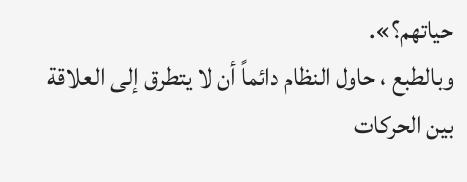حياتهم؟».
وبالطبع ، حاول النظام دائماً أن لا يتطرق إلی العلاقة بين الحرکات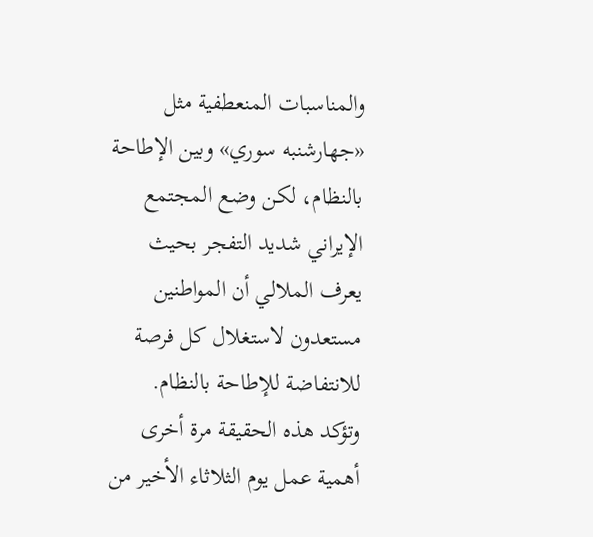والمناسبات المنعطفية مثل «جهارشنبه سوري» وبين الإطاحة بالنظام، لکن وضع المجتمع الإيراني شديد التفجر بحيث يعرف الملالي أن المواطنين مستعدون لاستغلال کل فرصة للانتفاضة للإطاحة بالنظام.
وتؤکد هذه الحقيقة مرة أخری أهمية عمل يوم الثلاثاء الأخير من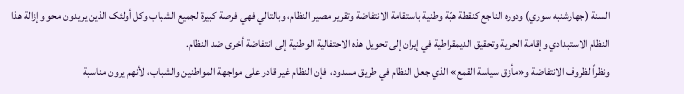السنة (جهارشنبه سوري) ودوره الناجع کنقطة هبّة وطنية باستقامة الانتفاضة وتقرير مصير النظام، وبالتالي فهي فرصة کبيرة لجميع الشباب وکل أولئک الذين يريدون محو وإزالة هذا النظام الاستبدادي وإقامة الحرية وتحقيق الديمقراطية في إيران إلی تحويل هذه الاحتفالية الوطنية إلی انتفاضة أخری ضد النظام.
ونظراً لظروف الانتفاضة و«مأزق سياسة القمع» الذي جعل النظام في طريق مسدود،  فإن النظام غير قادر علی مواجهة المواطنين والشباب، لأنهم يرون مناسبة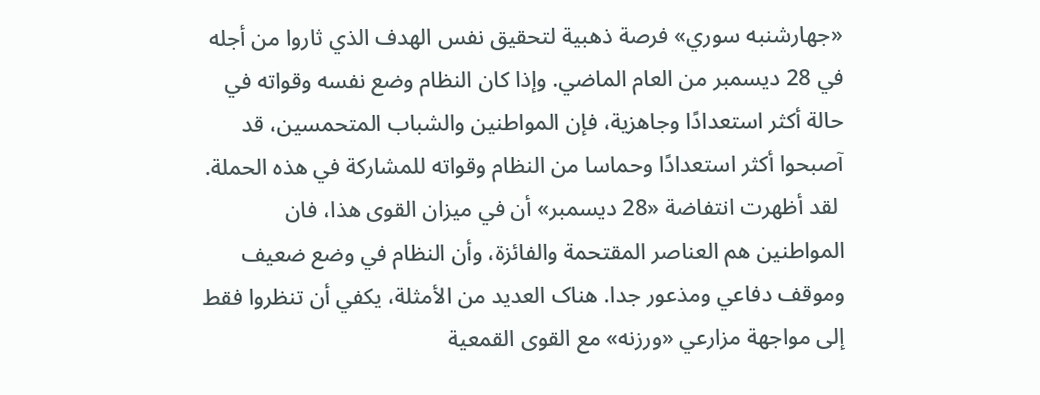«جهارشنبه سوري» فرصة ذهبية لتحقيق نفس الهدف الذي ثاروا من أجله  في 28 ديسمبر من العام الماضي. وإذا کان النظام وضع نفسه وقواته في حالة أکثر استعدادًا وجاهزية، فإن المواطنين والشباب المتحمسين، قد آصبحوا أکثر استعدادًا وحماسا من النظام وقواته للمشارکة في هذه الحملة.
 لقد أظهرت انتفاضة «28 ديسمبر» أن في ميزان القوی هذا، فان المواطنين هم العناصر المقتحمة والفائزة، وأن النظام في وضع ضعيف وموقف دفاعي ومذعور جدا. هناک العديد من الأمثلة، يکفي أن تنظروا فقط إلی مواجهة مزارعي «ورزنه» مع القوی القمعية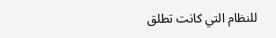للنظام التي کانت تطلق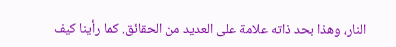النار، وهذا بحد ذاته علامة علی العديد من الحقائق. کما رأينا کيف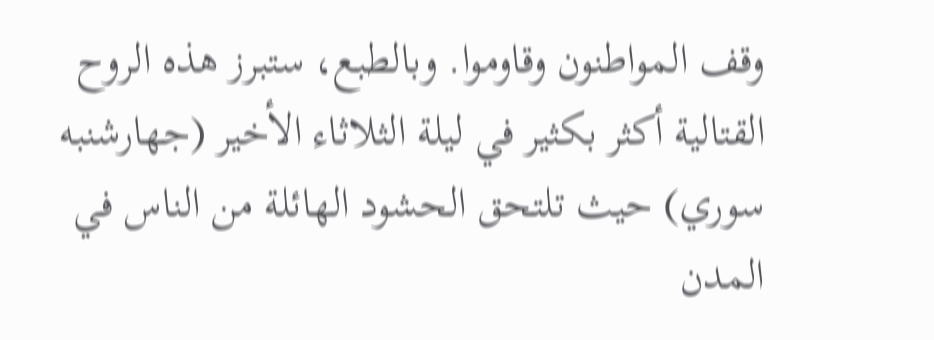وقف المواطنون وقاوموا. وبالطبع، ستبرز هذه الروح القتالية أکثر بکثير في ليلة الثلاثاء الأخير (جهارشنبه سوري) حيث تلتحق الحشود الهائلة من الناس في المدن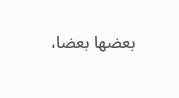بعضها بعضا،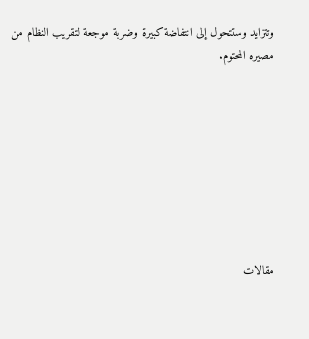وتتزايد وستتحول إلی انتفاضة کبيرة وضربة موجعة لتقريب النظام من مصيره المحتوم.








مقالات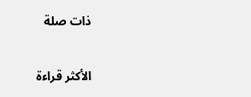ذات صلة

الأكثر قراءة